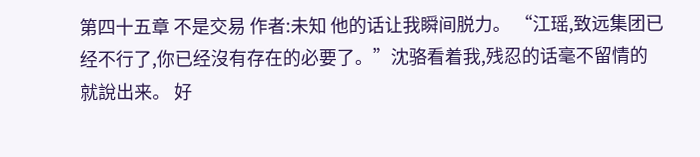第四十五章 不是交易 作者:未知 他的话让我瞬间脱力。 “江瑶,致远集团已经不行了,你已经沒有存在的必要了。”沈骆看着我,残忍的话毫不留情的就說出来。 好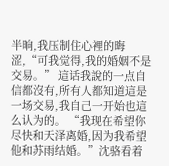半晌,我压制住心裡的晦涩,“可我觉得,我的婚姻不是交易。” 這话我說的一点自信都沒有,所有人都知道這是一场交易,我自己一开始也這么认为的。 “我现在希望你尽快和天泽离婚,因为我希望他和苏雨结婚。”沈骆看着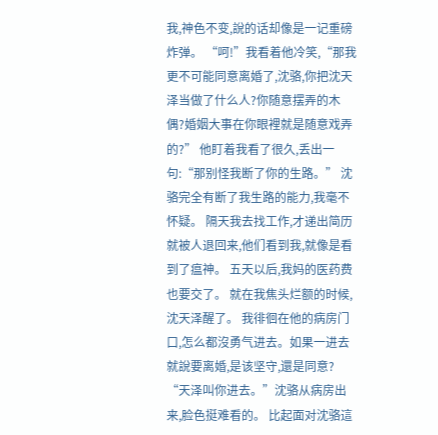我,神色不变,說的话却像是一记重磅炸弹。 “呵!”我看着他冷笑,“那我更不可能同意离婚了,沈骆,你把沈天泽当做了什么人?你随意摆弄的木偶?婚姻大事在你眼裡就是随意戏弄的?” 他盯着我看了很久,丢出一句:“那别怪我断了你的生路。” 沈骆完全有断了我生路的能力,我毫不怀疑。 隔天我去找工作,才递出简历就被人退回来,他们看到我,就像是看到了瘟神。 五天以后,我妈的医药费也要交了。 就在我焦头烂额的时候,沈天泽醒了。 我徘徊在他的病房门口,怎么都沒勇气进去。如果一进去就說要离婚,是该坚守,還是同意? “天泽叫你进去。”沈骆从病房出来,脸色挺难看的。 比起面对沈骆這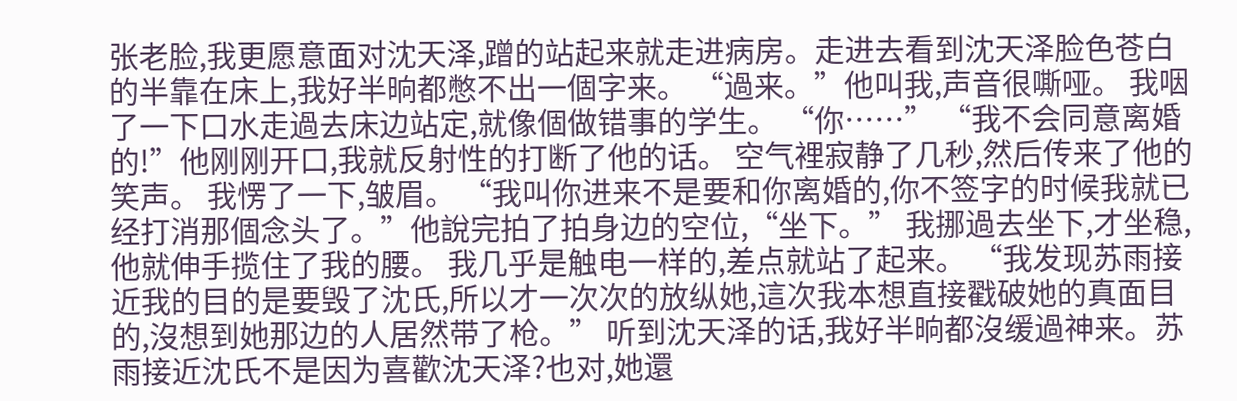张老脸,我更愿意面对沈天泽,蹭的站起来就走进病房。走进去看到沈天泽脸色苍白的半靠在床上,我好半晌都憋不出一個字来。 “過来。”他叫我,声音很嘶哑。 我咽了一下口水走過去床边站定,就像個做错事的学生。 “你……” “我不会同意离婚的!”他刚刚开口,我就反射性的打断了他的话。 空气裡寂静了几秒,然后传来了他的笑声。 我愣了一下,皱眉。 “我叫你进来不是要和你离婚的,你不签字的时候我就已经打消那個念头了。”他說完拍了拍身边的空位,“坐下。” 我挪過去坐下,才坐稳,他就伸手揽住了我的腰。 我几乎是触电一样的,差点就站了起来。 “我发现苏雨接近我的目的是要毁了沈氏,所以才一次次的放纵她,這次我本想直接戳破她的真面目的,沒想到她那边的人居然带了枪。” 听到沈天泽的话,我好半晌都沒缓過神来。苏雨接近沈氏不是因为喜歡沈天泽?也对,她還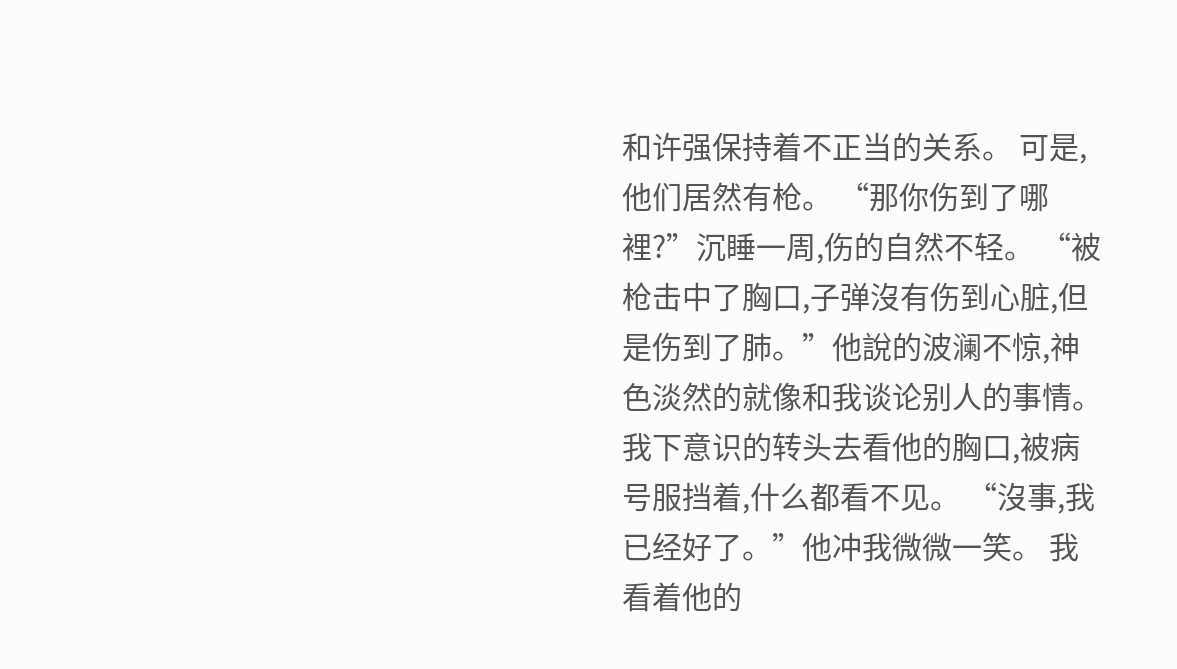和许强保持着不正当的关系。 可是,他们居然有枪。 “那你伤到了哪裡?”沉睡一周,伤的自然不轻。 “被枪击中了胸口,子弹沒有伤到心脏,但是伤到了肺。”他說的波澜不惊,神色淡然的就像和我谈论别人的事情。 我下意识的转头去看他的胸口,被病号服挡着,什么都看不见。 “沒事,我已经好了。”他冲我微微一笑。 我看着他的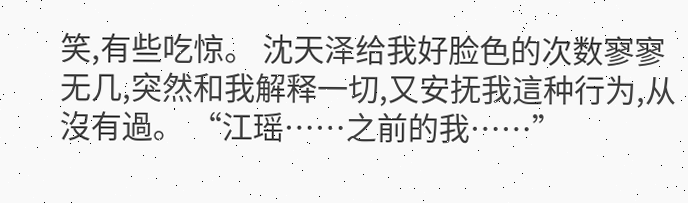笑,有些吃惊。 沈天泽给我好脸色的次数寥寥无几,突然和我解释一切,又安抚我這种行为,从沒有過。 “江瑶……之前的我……”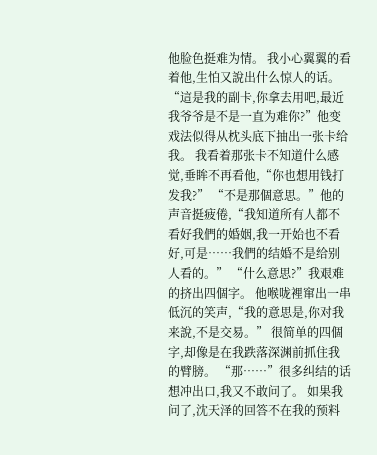他脸色挺难为情。 我小心翼翼的看着他,生怕又說出什么惊人的话。 “這是我的副卡,你拿去用吧,最近我爷爷是不是一直为难你?”他变戏法似得从枕头底下抽出一张卡给我。 我看着那张卡不知道什么感觉,垂眸不再看他,“你也想用钱打发我?” “不是那個意思。”他的声音挺疲倦,“我知道所有人都不看好我們的婚姻,我一开始也不看好,可是……我們的结婚不是给别人看的。” “什么意思?”我艰难的挤出四個字。 他喉咙裡窜出一串低沉的笑声,“我的意思是,你对我来說,不是交易。” 很简单的四個字,却像是在我跌落深渊前抓住我的臂膀。 “那……”很多纠结的话想冲出口,我又不敢问了。 如果我问了,沈天泽的回答不在我的预料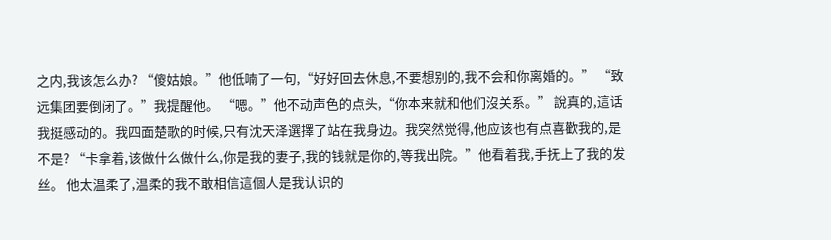之内,我该怎么办? “傻姑娘。”他低喃了一句,“好好回去休息,不要想别的,我不会和你离婚的。” “致远集团要倒闭了。”我提醒他。 “嗯。”他不动声色的点头,“你本来就和他们沒关系。” 說真的,這话我挺感动的。我四面楚歌的时候,只有沈天泽選擇了站在我身边。我突然觉得,他应该也有点喜歡我的,是不是? “卡拿着,该做什么做什么,你是我的妻子,我的钱就是你的,等我出院。”他看着我,手抚上了我的发丝。 他太温柔了,温柔的我不敢相信這個人是我认识的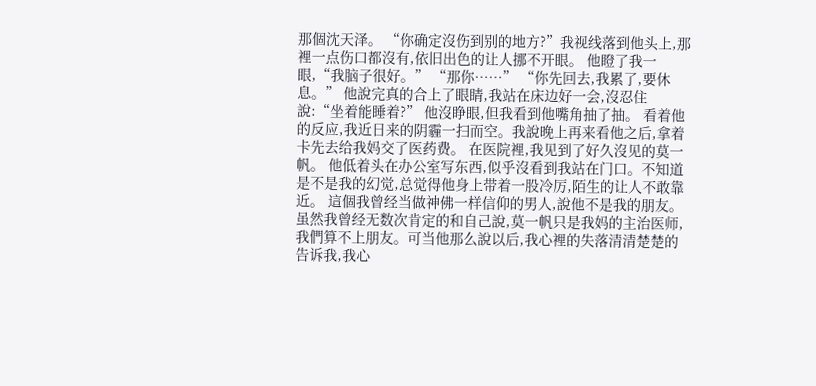那個沈天泽。 “你确定沒伤到别的地方?”我视线落到他头上,那裡一点伤口都沒有,依旧出色的让人挪不开眼。 他瞪了我一眼,“我脑子很好。” “那你……” “你先回去,我累了,要休息。” 他說完真的合上了眼睛,我站在床边好一会,沒忍住說:“坐着能睡着?” 他沒睁眼,但我看到他嘴角抽了抽。 看着他的反应,我近日来的阴霾一扫而空。我說晚上再来看他之后,拿着卡先去给我妈交了医药费。 在医院裡,我见到了好久沒见的莫一帆。 他低着头在办公室写东西,似乎沒看到我站在门口。不知道是不是我的幻觉,总觉得他身上带着一股冷厉,陌生的让人不敢靠近。 這個我曾经当做神佛一样信仰的男人,說他不是我的朋友。 虽然我曾经无数次肯定的和自己說,莫一帆只是我妈的主治医师,我們算不上朋友。可当他那么說以后,我心裡的失落清清楚楚的告诉我,我心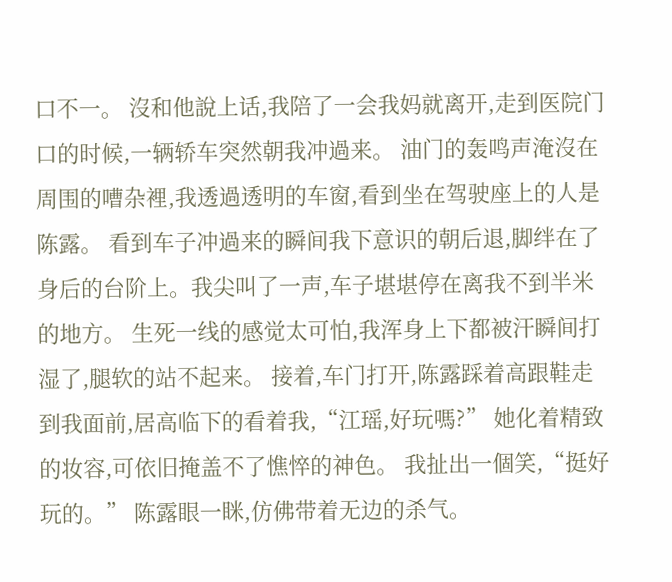口不一。 沒和他說上话,我陪了一会我妈就离开,走到医院门口的时候,一辆轿车突然朝我冲過来。 油门的轰鸣声淹沒在周围的嘈杂裡,我透過透明的车窗,看到坐在驾驶座上的人是陈露。 看到车子冲過来的瞬间我下意识的朝后退,脚绊在了身后的台阶上。我尖叫了一声,车子堪堪停在离我不到半米的地方。 生死一线的感觉太可怕,我浑身上下都被汗瞬间打湿了,腿软的站不起来。 接着,车门打开,陈露踩着高跟鞋走到我面前,居高临下的看着我,“江瑶,好玩嗎?” 她化着精致的妆容,可依旧掩盖不了憔悴的神色。 我扯出一個笑,“挺好玩的。” 陈露眼一眯,仿佛带着无边的杀气。